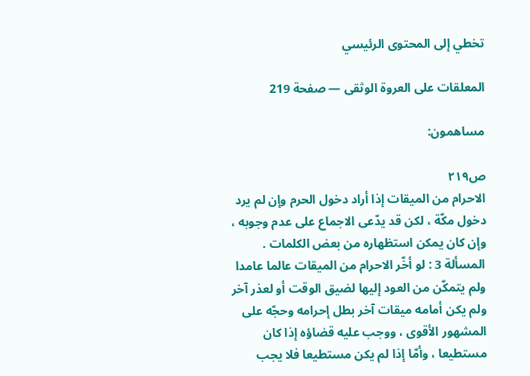تخطي إلى المحتوى الرئيسي

المعلقات على العروة الوثقى — صفحة 219

مساهمون:

ص٢١٩
الاحرام من الميقات إذا أراد دخول الحرم وإن لم يرد دخول مكّة ، لكن قد يدّعى الاجماع على عدم وجوبه ، وإن كان يمكن استظهاره من بعض الكلمات . المسألة 3 : لو أخّر الاحرام من الميقات عالما عامدا ولم يتمكّن من العود إليها لضيق الوقت أو لعذر آخر ولم يكن أمامه ميقات آخر بطل إحرامه وحجّه على المشهور الأقوى ، ووجب عليه قضاؤه إذا كان مستطيعا ، وأمّا إذا لم يكن مستطيعا فلا يجب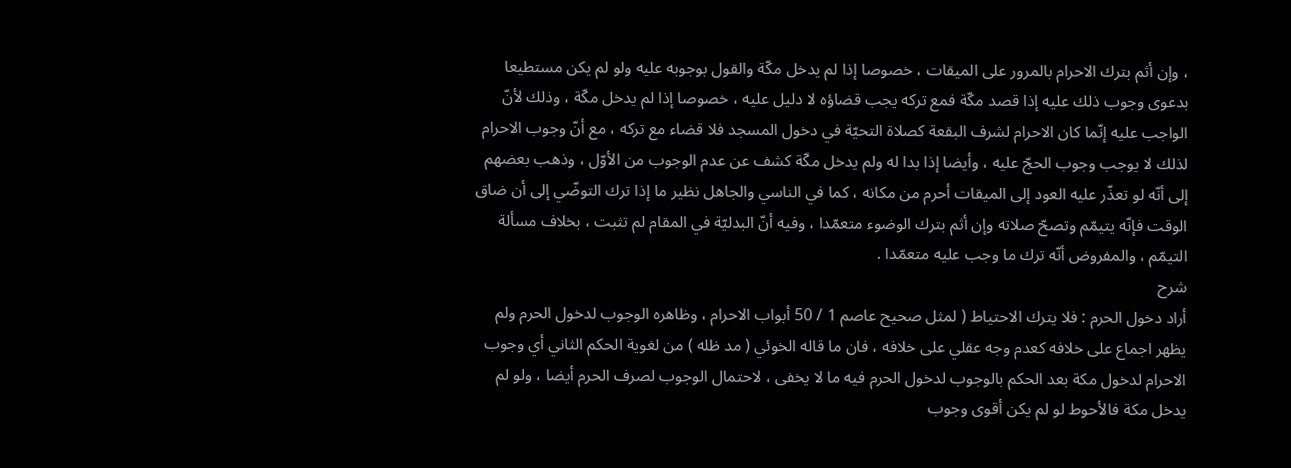، وإن أثم بترك الاحرام بالمرور على الميقات ، خصوصا إذا لم يدخل مكّة والقول بوجوبه عليه ولو لم يكن مستطيعا بدعوى وجوب ذلك عليه إذا قصد مكّة فمع تركه يجب قضاؤه لا دليل عليه ، خصوصا إذا لم يدخل مكّة ، وذلك لأنّ الواجب عليه إنّما كان الاحرام لشرف البقعة كصلاة التحيّة في دخول المسجد فلا قضاء مع تركه ، مع أنّ وجوب الاحرام لذلك لا يوجب وجوب الحجّ عليه ، وأيضا إذا بدا له ولم يدخل مكّة كشف عن عدم الوجوب من الأوّل ، وذهب بعضهم إلى أنّه لو تعذّر عليه العود إلى الميقات أحرم من مكانه ، كما في الناسي والجاهل نظير ما إذا ترك التوضّي إلى أن ضاق الوقت فإنّه يتيمّم وتصحّ صلاته وإن أثم بترك الوضوء متعمّدا ، وفيه أنّ البدليّة في المقام لم تثبت ، بخلاف مسألة التيمّم ، والمفروض أنّه ترك ما وجب عليه متعمّدا .
شرح
أراد دخول الحرم : فلا يترك الاحتياط ( لمثل صحيح عاصم 1 / 50 أبواب الاحرام ، وظاهره الوجوب لدخول الحرم ولم يظهر اجماع على خلافه كعدم وجه عقلي على خلافه ، فان ما قاله الخوئي ( مد ظله ) من لغوية الحكم الثاني أي وجوب الاحرام لدخول مكة بعد الحكم بالوجوب لدخول الحرم فيه ما لا يخفى ، لاحتمال الوجوب لصرف الحرم أيضا ، ولو لم يدخل مكة فالأحوط لو لم يكن أقوى وجوب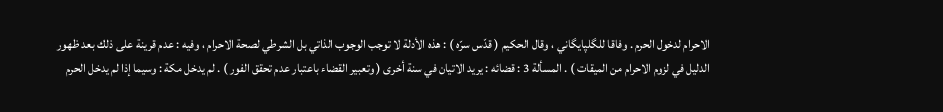الاحرام لدخول الحرم . وفاقا للگلپايگاني ، وقال الحكيم ( قدّس سرّه ) : هذه الأدلة لا توجب الوجوب الذاتي بل الشرطي لصحة الاحرام ، وفيه : عدم قرينة على ذلك بعد ظهور الدليل في لزوم الاحرام من الميقات ) . المسألة 3 : قضائه : يريد الاتيان في سنة أخرى ( وتعبير القضاء باعتبار عدم تحقق الفور ) . لم يدخل مكة : وسيما إذا لم يدخل الحرم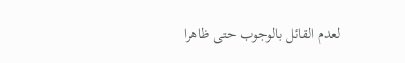لعدم القائل بالوجوب حتى ظاهرا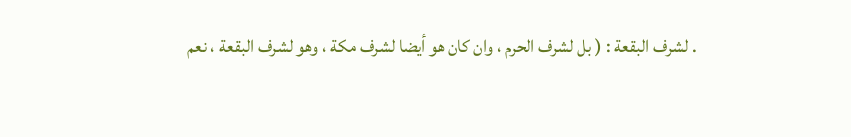. لشرف البقعة : ( بل لشرف الحرم ، وان كان هو أيضا لشرف مكة ، وهو لشرف البقعة ، نعم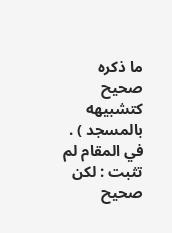ما ذكره صحيح كتشبيهه بالمسجد ) . في المقام لم تثبت : لكن صحيح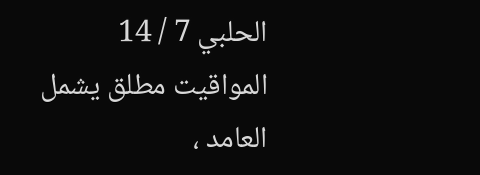الحلبي 7 / 14 المواقيت مطلق يشمل العامد ،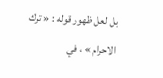بل لعل ظهور قوله : « ترك الاحرام » ، في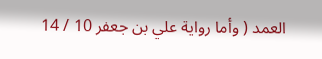العمد ( وأما رواية علي بن جعفر 10 / 14